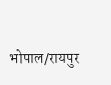भोपाल/रायपुर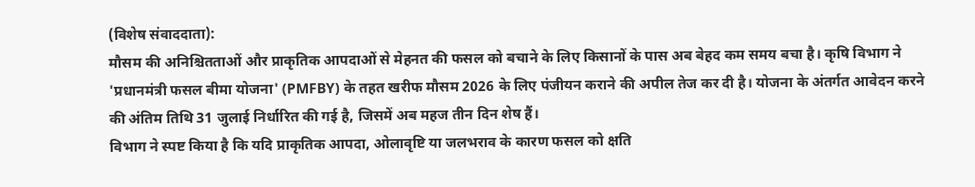(विशेष संवाददाता):
मौसम की अनिश्चितताओं और प्राकृतिक आपदाओं से मेहनत की फसल को बचाने के लिए किसानों के पास अब बेहद कम समय बचा है। कृषि विभाग ने 'प्रधानमंत्री फसल बीमा योजना' (PMFBY) के तहत खरीफ मौसम 2026 के लिए पंजीयन कराने की अपील तेज कर दी है। योजना के अंतर्गत आवेदन करने की अंतिम तिथि 31 जुलाई निर्धारित की गई है, जिसमें अब महज तीन दिन शेष हैं।
विभाग ने स्पष्ट किया है कि यदि प्राकृतिक आपदा, ओलावृष्टि या जलभराव के कारण फसल को क्षति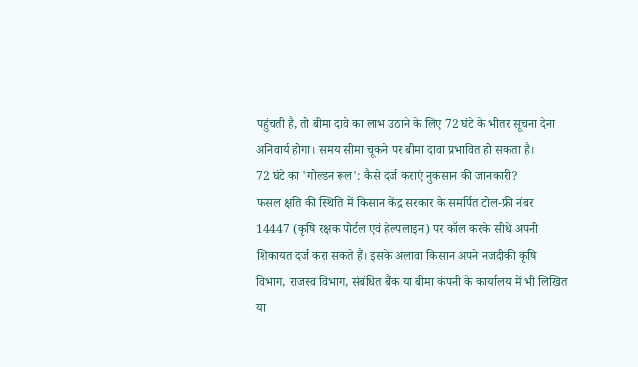पहुंचती है, तो बीमा दावे का लाभ उठाने के लिए 72 घंटे के भीतर सूचना देना अनिवार्य होगा। समय सीमा चूकने पर बीमा दावा प्रभावित हो सकता है।
72 घंटे का 'गोल्डन रूल': कैसे दर्ज कराएं नुकसान की जानकारी?
फसल क्षति की स्थिति में किसान केंद्र सरकार के समर्पित टोल-फ्री नंबर 14447 (कृषि रक्षक पोर्टल एवं हेल्पलाइन) पर कॉल करके सीधे अपनी शिकायत दर्ज करा सकते हैं। इसके अलावा किसान अपने नजदीकी कृषि विभाग, राजस्व विभाग, संबंधित बैंक या बीमा कंपनी के कार्यालय में भी लिखित या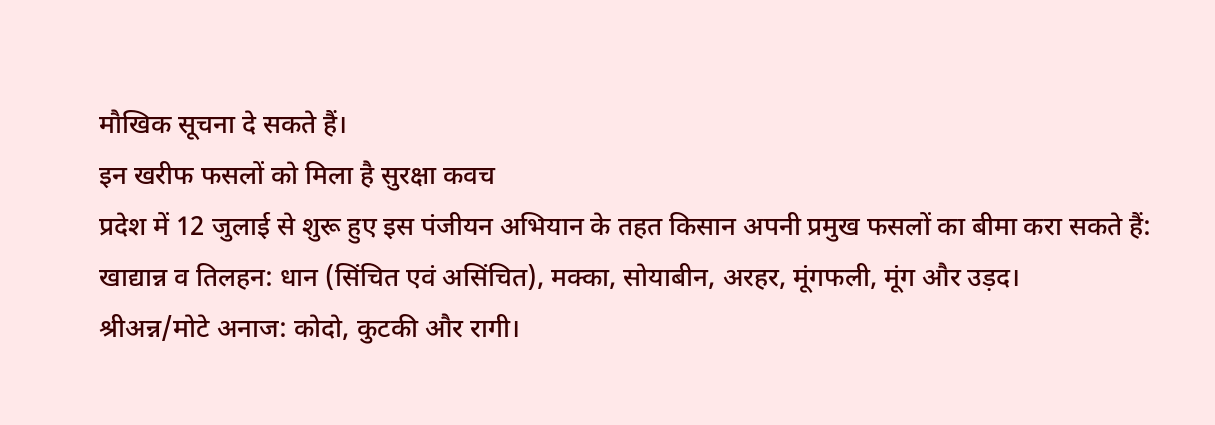मौखिक सूचना दे सकते हैं।
इन खरीफ फसलों को मिला है सुरक्षा कवच
प्रदेश में 12 जुलाई से शुरू हुए इस पंजीयन अभियान के तहत किसान अपनी प्रमुख फसलों का बीमा करा सकते हैं:
खाद्यान्न व तिलहन: धान (सिंचित एवं असिंचित), मक्का, सोयाबीन, अरहर, मूंगफली, मूंग और उड़द।
श्रीअन्न/मोटे अनाज: कोदो, कुटकी और रागी।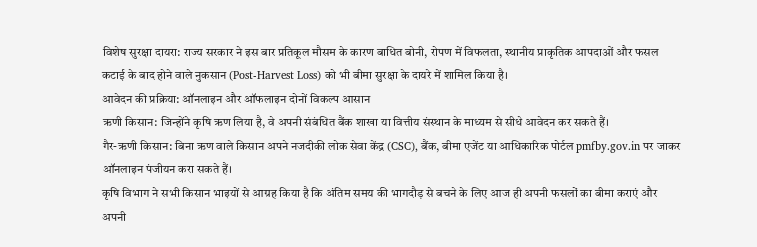विशेष सुरक्षा दायरा: राज्य सरकार ने इस बार प्रतिकूल मौसम के कारण बाधित बोनी, रोपण में विफलता, स्थानीय प्राकृतिक आपदाओं और फसल कटाई के बाद होने वाले नुकसान (Post-Harvest Loss) को भी बीमा सुरक्षा के दायरे में शामिल किया है।
आवेदन की प्रक्रिया: ऑनलाइन और ऑफलाइन दोनों विकल्प आसान
ऋणी किसान: जिन्होंने कृषि ऋण लिया है, वे अपनी संबंधित बैंक शाखा या वित्तीय संस्थान के माध्यम से सीधे आवेदन कर सकते हैं।
गैर-ऋणी किसान: बिना ऋण वाले किसान अपने नजदीकी लोक सेवा केंद्र (CSC), बैंक, बीमा एजेंट या आधिकारिक पोर्टल pmfby.gov.in पर जाकर ऑनलाइन पंजीयन करा सकते हैं।
कृषि विभाग ने सभी किसान भाइयों से आग्रह किया है कि अंतिम समय की भागदौड़ से बचने के लिए आज ही अपनी फसलों का बीमा कराएं और अपनी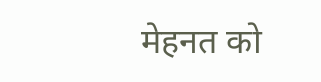मेहनत को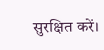सुरक्षित करें।